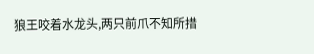狼王咬着水龙头,两只前爪不知所措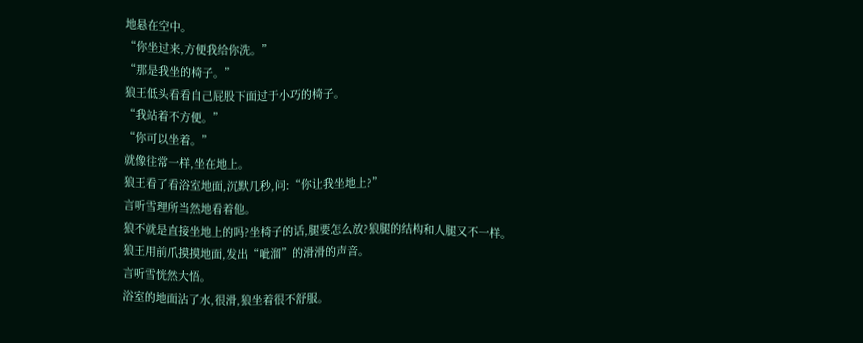地悬在空中。
“你坐过来,方便我给你洗。”
“那是我坐的椅子。”
狼王低头看看自己屁股下面过于小巧的椅子。
“我站着不方便。”
“你可以坐着。”
就像往常一样,坐在地上。
狼王看了看浴室地面,沉默几秒,问:“你让我坐地上?”
言听雪理所当然地看着他。
狼不就是直接坐地上的吗?坐椅子的话,腿要怎么放?狼腿的结构和人腿又不一样。
狼王用前爪摸摸地面,发出“呲溜”的滑滑的声音。
言听雪恍然大悟。
浴室的地面沾了水,很滑,狼坐着很不舒服。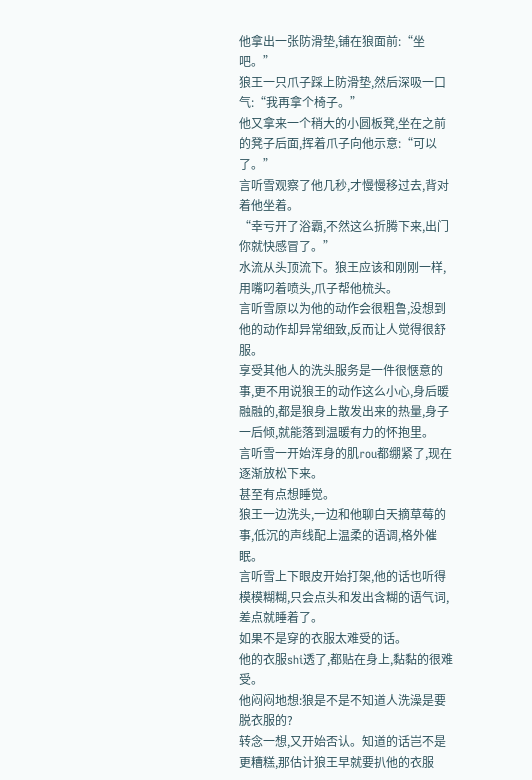他拿出一张防滑垫,铺在狼面前:“坐吧。”
狼王一只爪子踩上防滑垫,然后深吸一口气:“我再拿个椅子。”
他又拿来一个稍大的小圆板凳,坐在之前的凳子后面,挥着爪子向他示意:“可以了。”
言听雪观察了他几秒,才慢慢移过去,背对着他坐着。
“幸亏开了浴霸,不然这么折腾下来,出门你就快感冒了。”
水流从头顶流下。狼王应该和刚刚一样,用嘴叼着喷头,爪子帮他梳头。
言听雪原以为他的动作会很粗鲁,没想到他的动作却异常细致,反而让人觉得很舒服。
享受其他人的洗头服务是一件很惬意的事,更不用说狼王的动作这么小心,身后暖融融的,都是狼身上散发出来的热量,身子一后倾,就能落到温暖有力的怀抱里。
言听雪一开始浑身的肌rou都绷紧了,现在逐渐放松下来。
甚至有点想睡觉。
狼王一边洗头,一边和他聊白天摘草莓的事,低沉的声线配上温柔的语调,格外催眠。
言听雪上下眼皮开始打架,他的话也听得模模糊糊,只会点头和发出含糊的语气词,差点就睡着了。
如果不是穿的衣服太难受的话。
他的衣服shi透了,都贴在身上,黏黏的很难受。
他闷闷地想:狼是不是不知道人洗澡是要脱衣服的?
转念一想,又开始否认。知道的话岂不是更糟糕,那估计狼王早就要扒他的衣服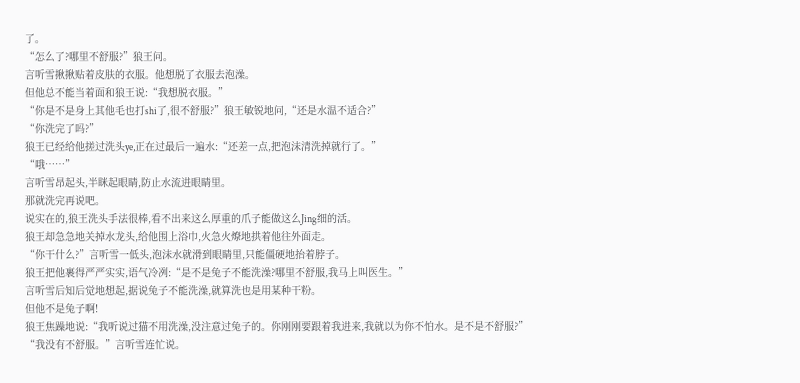了。
“怎么了?哪里不舒服?”狼王问。
言听雪揪揪贴着皮肤的衣服。他想脱了衣服去泡澡。
但他总不能当着面和狼王说:“我想脱衣服。”
“你是不是身上其他毛也打shi了,很不舒服?”狼王敏锐地问,“还是水温不适合?”
“你洗完了吗?”
狼王已经给他搓过洗头ye,正在过最后一遍水:“还差一点,把泡沫清洗掉就行了。”
“哦……”
言听雪昂起头,半眯起眼睛,防止水流进眼睛里。
那就洗完再说吧。
说实在的,狼王洗头手法很棒,看不出来这么厚重的爪子能做这么Jing细的活。
狼王却急急地关掉水龙头,给他围上浴巾,火急火燎地拱着他往外面走。
“你干什么?”言听雪一低头,泡沫水就滑到眼睛里,只能僵硬地抬着脖子。
狼王把他裹得严严实实,语气冷冽:“是不是兔子不能洗澡?哪里不舒服,我马上叫医生。”
言听雪后知后觉地想起,据说兔子不能洗澡,就算洗也是用某种干粉。
但他不是兔子啊!
狼王焦躁地说:“我听说过猫不用洗澡,没注意过兔子的。你刚刚要跟着我进来,我就以为你不怕水。是不是不舒服?”
“我没有不舒服。”言听雪连忙说。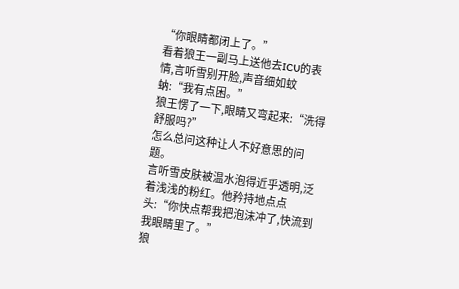“你眼睛都闭上了。”
看着狼王一副马上送他去ICU的表情,言听雪别开脸,声音细如蚊蚋:“我有点困。”
狼王愣了一下,眼睛又弯起来:“洗得舒服吗?”
怎么总问这种让人不好意思的问题。
言听雪皮肤被温水泡得近乎透明,泛着浅浅的粉红。他矜持地点点头:“你快点帮我把泡沫冲了,快流到我眼睛里了。”
狼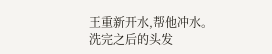王重新开水,帮他冲水。
洗完之后的头发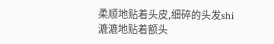柔顺地贴着头皮,细碎的头发shi漉漉地贴着额头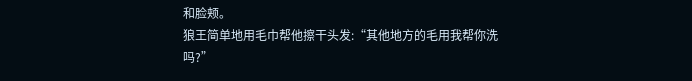和脸颊。
狼王简单地用毛巾帮他擦干头发:“其他地方的毛用我帮你洗吗?”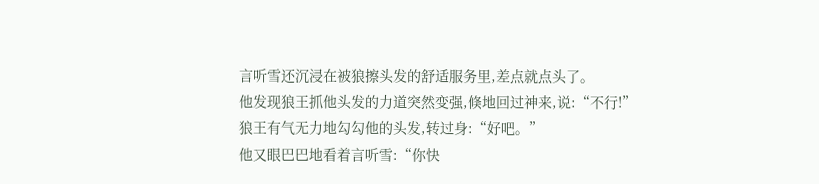言听雪还沉浸在被狼擦头发的舒适服务里,差点就点头了。
他发现狼王抓他头发的力道突然变强,倏地回过神来,说:“不行!”
狼王有气无力地勾勾他的头发,转过身:“好吧。”
他又眼巴巴地看着言听雪:“你快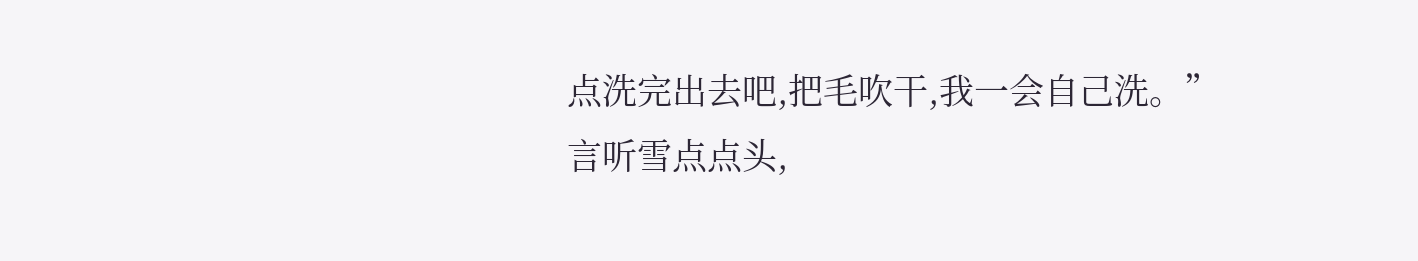点洗完出去吧,把毛吹干,我一会自己洗。”
言听雪点点头,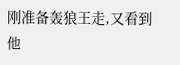刚准备轰狼王走,又看到他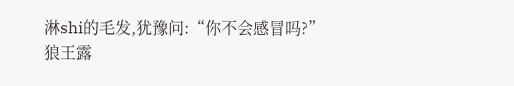淋shi的毛发,犹豫问:“你不会感冒吗?”
狼王露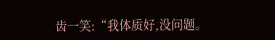齿一笑:“我体质好,没问题。